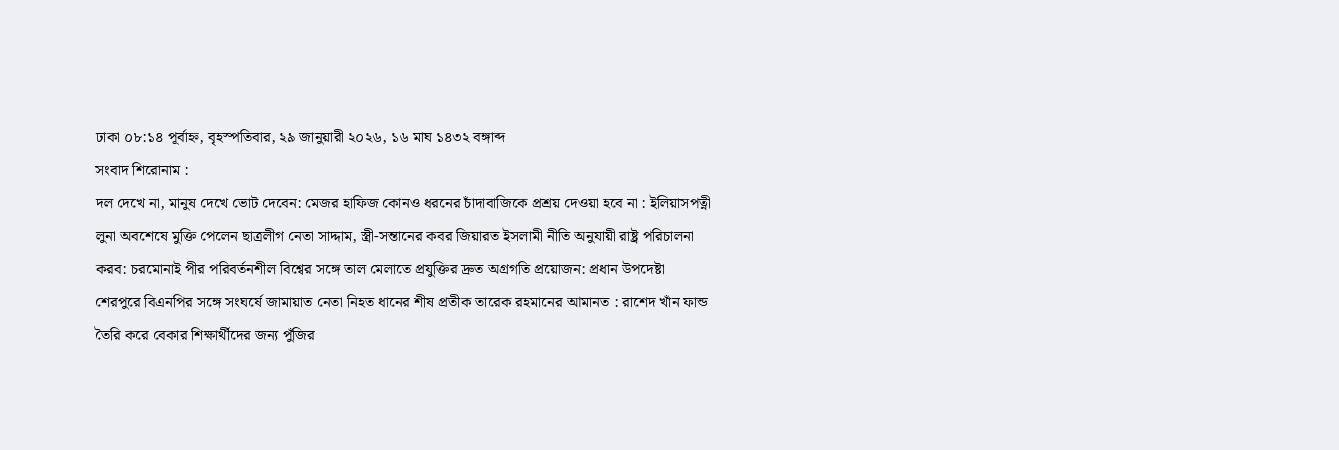ঢাকা ০৮:১৪ পূর্বাহ্ন, বৃহস্পতিবার, ২৯ জানুয়ারী ২০২৬, ১৬ মাঘ ১৪৩২ বঙ্গাব্দ
সংবাদ শিরোনাম :
দল দেখে না, মানুষ দেখে ভোট দেবেন: মেজর হাফিজ কোনও ধরনের চাঁদাবাজিকে প্রশ্রয় দেওয়া হবে না : ইলিয়াসপত্নী লুনা অবশেষে মুক্তি পেলেন ছাত্রলীগ নেতা সাদ্দাম, স্ত্রী-সন্তানের কবর জিয়ারত ইসলামী নীতি অনুযায়ী রাষ্ট্র পরিচালনা করব: চরমোনাই পীর পরিবর্তনশীল বিশ্বের সঙ্গে তাল মেলাতে প্রযুক্তির দ্রুত অগ্রগতি প্রয়োজন: প্রধান উপদেষ্টা শেরপুরে বিএনপির সঙ্গে সংঘর্ষে জামায়াত নেতা নিহত ধানের শীষ প্রতীক তারেক রহমানের আমানত : রাশেদ খাঁন ফান্ড তৈরি করে বেকার শিক্ষার্থীদের জন্য পুঁজির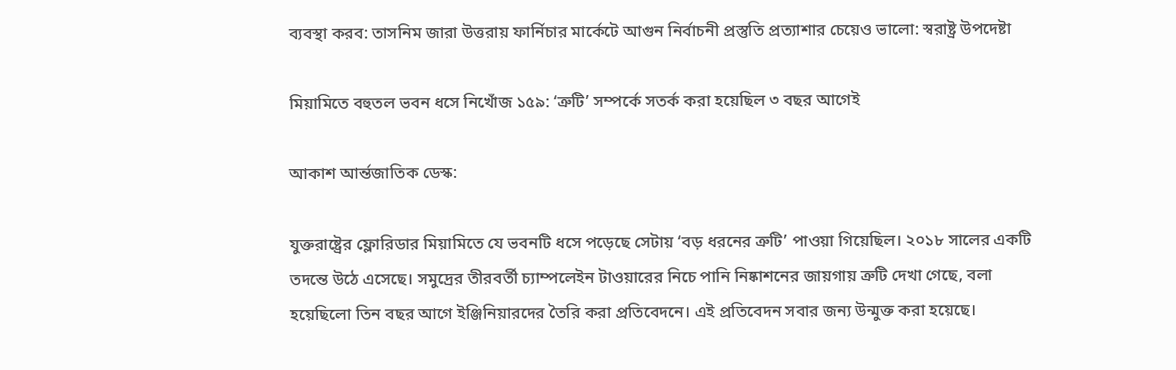ব্যবস্থা করব: তাসনিম জারা উত্তরায় ফার্নিচার মার্কেটে আগুন নির্বাচনী প্রস্তুতি প্রত্যাশার চেয়েও ভালো: স্বরাষ্ট্র উপদেষ্টা

মিয়ামিতে বহুতল ভবন ধসে নিখোঁজ ১৫৯: ‘ত্রুটি’ সম্পর্কে সতর্ক করা হয়েছিল ৩ বছর আগেই

আকাশ আর্ন্তজাতিক ডেস্ক:

যুক্তরাষ্ট্রের ফ্লোরিডার মিয়ামিতে যে ভবনটি ধসে পড়েছে সেটায় ‘বড় ধরনের ত্রুটি’ পাওয়া গিয়েছিল। ২০১৮ সালের একটি তদন্তে উঠে এসেছে। সমুদ্রের তীরবর্তী চ্যাম্পলেইন টাওয়ারের নিচে পানি নিষ্কাশনের জায়গায় ত্রুটি দেখা গেছে, বলা হয়েছিলো তিন বছর আগে ইঞ্জিনিয়ারদের তৈরি করা প্রতিবেদনে। এই প্রতিবেদন সবার জন্য উন্মুক্ত করা হয়েছে।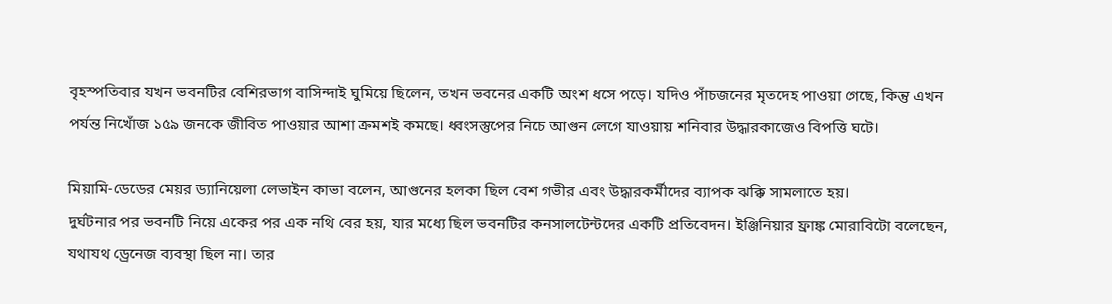বৃহস্পতিবার যখন ভবনটির বেশিরভাগ বাসিন্দাই ঘুমিয়ে ছিলেন, তখন ভবনের একটি অংশ ধসে পড়ে। যদিও পাঁচজনের মৃতদেহ পাওয়া গেছে, কিন্তু এখন পর্যন্ত নিখোঁজ ১৫৯ জনকে জীবিত পাওয়ার আশা ক্রমশই কমছে। ধ্বংসস্তুপের নিচে আগুন লেগে যাওয়ায় শনিবার উদ্ধারকাজেও বিপত্তি ঘটে।

মিয়ামি-ডেডের মেয়র ড্যানিয়েলা লেভাইন কাভা বলেন, আগুনের হলকা ছিল বেশ গভীর এবং উদ্ধারকর্মীদের ব্যাপক ঝক্কি সামলাতে হয়।
দুর্ঘটনার পর ভবনটি নিয়ে একের পর এক নথি বের হয়, যার মধ্যে ছিল ভবনটির কনসালটেন্টদের একটি প্রতিবেদন। ইঞ্জিনিয়ার ফ্রাঙ্ক মোরাবিটো বলেছেন, যথাযথ ড্রেনেজ ব্যবস্থা ছিল না। তার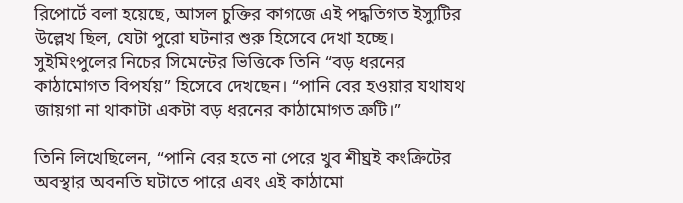রিপোর্টে বলা হয়েছে, আসল চুক্তির কাগজে এই পদ্ধতিগত ইস্যুটির উল্লেখ ছিল, যেটা পুরো ঘটনার শুরু হিসেবে দেখা হচ্ছে। সুইমিংপুলের নিচের সিমেন্টের ভিত্তিকে তিনি “বড় ধরনের কাঠামোগত বিপর্যয়” হিসেবে দেখছেন। “পানি বের হওয়ার যথাযথ জায়গা না থাকাটা একটা বড় ধরনের কাঠামোগত ত্রুটি।”

তিনি লিখেছিলেন, “পানি বের হতে না পেরে খুব শীঘ্রই কংক্রিটের অবস্থার অবনতি ঘটাতে পারে এবং এই কাঠামো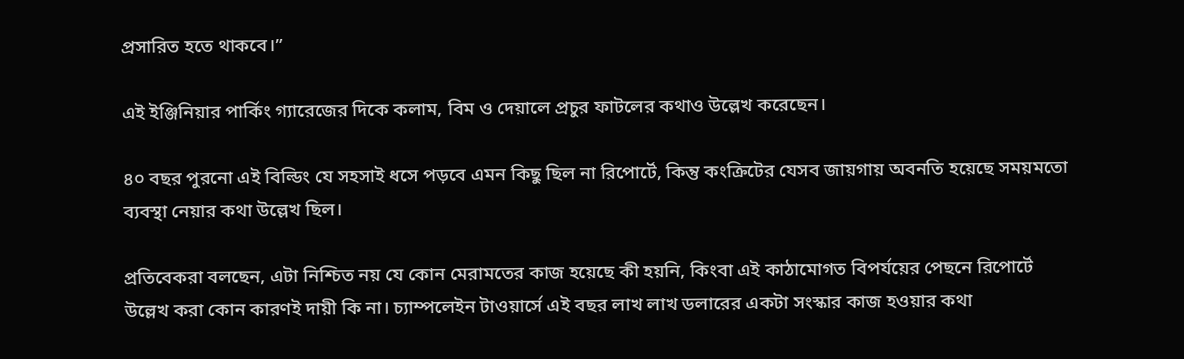প্রসারিত হতে থাকবে।”

এই ইঞ্জিনিয়ার পার্কিং গ্যারেজের দিকে কলাম, বিম ও দেয়ালে প্রচুর ফাটলের কথাও উল্লেখ করেছেন।

৪০ বছর পুরনো এই বিল্ডিং যে সহসাই ধসে পড়বে এমন কিছু ছিল না রিপোর্টে, কিন্তু কংক্রিটের যেসব জায়গায় অবনতি হয়েছে সময়মতো ব্যবস্থা নেয়ার কথা উল্লেখ ছিল।

প্রতিবেকরা বলছেন, এটা নিশ্চিত নয় যে কোন মেরামতের কাজ হয়েছে কী হয়নি, কিংবা এই কাঠামোগত বিপর্যয়ের পেছনে রিপোর্টে উল্লেখ করা কোন কারণই দায়ী কি না। চ্যাম্পলেইন টাওয়ার্সে এই বছর লাখ লাখ ডলারের একটা সংস্কার কাজ হওয়ার কথা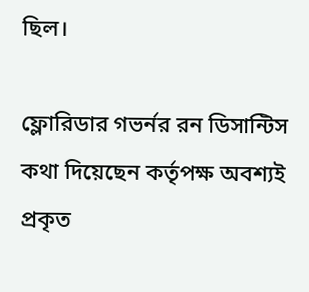ছিল।

ফ্লোরিডার গভর্নর রন ডিসান্টিস কথা দিয়েছেন কর্তৃপক্ষ অবশ্যই প্রকৃত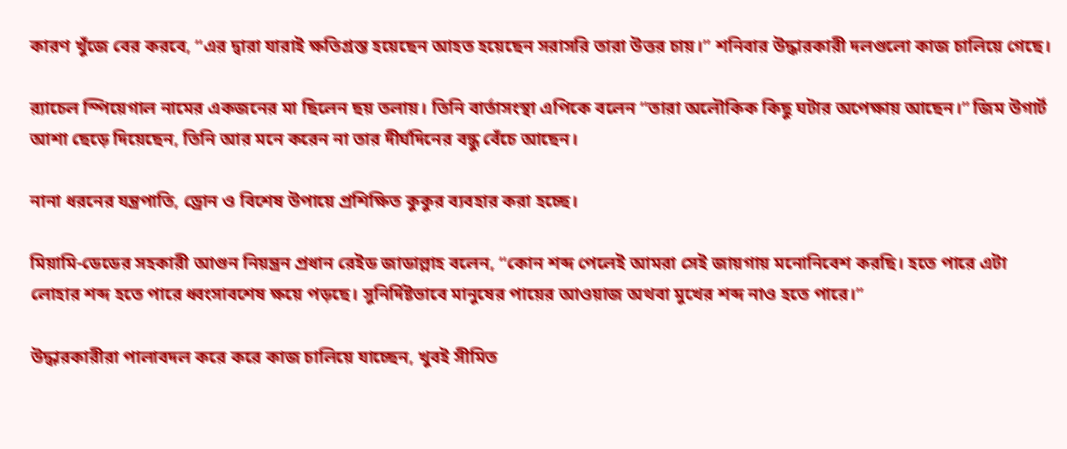কারণ খুঁজে বের করবে, “এর দ্বারা যারাই ক্ষতিগ্রস্ত হয়েছেন আহত হয়েছেন সরাসরি তারা উত্তর চায়।” শনিবার উদ্ধারকারী দলগুলো কাজ চালিয়ে গেছে।

র‍্যাচেল স্পিয়েগাল নামের একজনের মা ছিলেন ছয় তলায়। তিনি বার্তাসংস্থা এপিকে বলেন “তারা অলৌকিক কিছু ঘটার অপেক্ষায় আছেন।” জিম উগার্ট আশা ছেড়ে দিয়েছেন, তিনি আর মনে করেন না তার দীর্ঘদিনের বন্ধু বেঁচে আছেন।

নানা ধরনের যন্ত্রপাতি, ড্রোন ও বিশেষ উপায়ে প্রশিক্ষিত কুকুর ব্যবহার করা হচ্ছে।

মিয়ামি-ডেডের সহকারী আগুন নিয়ন্ত্রন প্রধান রেইড জাডাল্লাহ বলেন, “কোন শব্দ পেলেই আমরা সেই জায়গায় মনোনিবেশ করছি। হতে পারে এটা লোহার শব্দ হতে পারে ধ্বংসাবশেষ ক্ষয়ে পড়ছে। সুনির্দিষ্টভাবে মানুষের পায়ের আওয়াজ অথবা মুখের শব্দ নাও হতে পারে।”

উদ্ধারকারীরা পালাবদল করে করে কাজ চালিয়ে যাচ্ছেন, খুবই সীমিত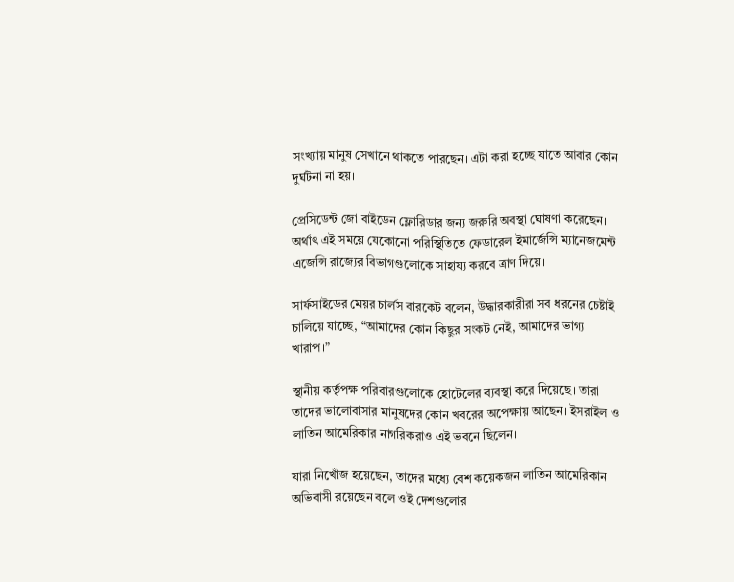সংখ্যায় মানুষ সেখানে থাকতে পারছেন। এটা করা হচ্ছে যাতে আবার কোন দুর্ঘটনা না হয়।

প্রেসিডেন্ট জো বাইডেন ফ্লোরিডার জন্য জরুরি অবস্থা ঘোষণা করেছেন। অর্থাৎ এই সময়ে যেকোনো পরিস্থিতিতে ফেডারেল ইমার্জেন্সি ম্যানেজমেন্ট এজেন্সি রাজ্যের বিভাগগুলোকে সাহায্য করবে ত্রাণ দিয়ে।

সার্ফসাইডের মেয়র চার্লস বারকেট বলেন, উদ্ধারকারীরা সব ধরনের চেষ্টাই চালিয়ে যাচ্ছে, “আমাদের কোন কিছুর সংকট নেই, আমাদের ভাগ্য খারাপ।”

স্থানীয় কর্তৃপক্ষ পরিবারগুলোকে হোটেলের ব্যবস্থা করে দিয়েছে। তারা তাদের ভালোবাসার মানুষদের কোন খবরের অপেক্ষায় আছেন। ইসরাইল ও লাতিন আমেরিকার নাগরিকরাও এই ভবনে ছিলেন।

যারা নিখোঁজ হয়েছেন, তাদের মধ্যে বেশ কয়েকজন লাতিন আমেরিকান অভিবাসী রয়েছেন বলে ওই দেশগুলোর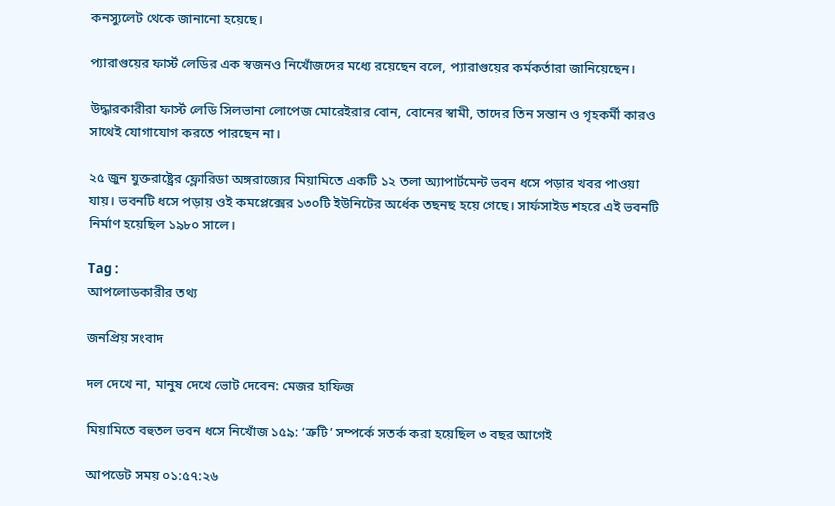কনস্যুলেট থেকে জানানো হয়েছে।

প্যারাগুয়ের ফার্স্ট লেডির এক স্বজনও নিখোঁজদের মধ্যে রয়েছেন বলে, প্যারাগুয়ের কর্মকর্তারা জানিয়েছেন।

উদ্ধারকারীরা ফার্স্ট লেডি সিলভানা লোপেজ মোরেইরার বোন, বোনের স্বামী, তাদের তিন সন্তান ও গৃহকর্মী কারও সাথেই যোগাযোগ করতে পারছেন না।

২৫ জুন যুক্তরাষ্ট্রের ফ্লোরিডা অঙ্গরাজ্যের মিয়ামিতে একটি ১২ তলা অ্যাপার্টমেন্ট ভবন ধসে পড়ার খবর পাওয়া যায়। ভবনটি ধসে পড়ায় ওই কমপ্লেক্সের ১৩০টি ইউনিটের অর্ধেক তছনছ হয়ে গেছে। সার্ফসাইড শহরে এই ভবনটি নির্মাণ হয়েছিল ১৯৮০ সালে।

Tag :
আপলোডকারীর তথ্য

জনপ্রিয় সংবাদ

দল দেখে না, মানুষ দেখে ভোট দেবেন: মেজর হাফিজ

মিয়ামিতে বহুতল ভবন ধসে নিখোঁজ ১৫৯: ‘ত্রুটি’ সম্পর্কে সতর্ক করা হয়েছিল ৩ বছর আগেই

আপডেট সময় ০১:৫৭:২৬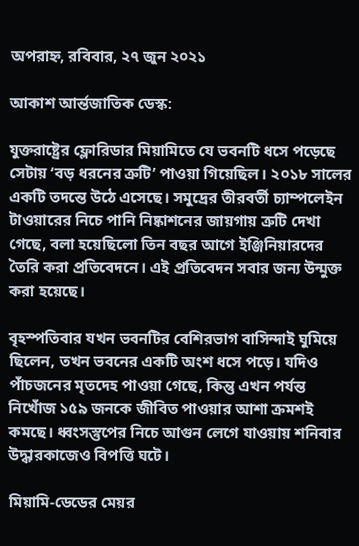অপরাহ্ন, রবিবার, ২৭ জুন ২০২১

আকাশ আর্ন্তজাতিক ডেস্ক:

যুক্তরাষ্ট্রের ফ্লোরিডার মিয়ামিতে যে ভবনটি ধসে পড়েছে সেটায় ‘বড় ধরনের ত্রুটি’ পাওয়া গিয়েছিল। ২০১৮ সালের একটি তদন্তে উঠে এসেছে। সমুদ্রের তীরবর্তী চ্যাম্পলেইন টাওয়ারের নিচে পানি নিষ্কাশনের জায়গায় ত্রুটি দেখা গেছে, বলা হয়েছিলো তিন বছর আগে ইঞ্জিনিয়ারদের তৈরি করা প্রতিবেদনে। এই প্রতিবেদন সবার জন্য উন্মুক্ত করা হয়েছে।

বৃহস্পতিবার যখন ভবনটির বেশিরভাগ বাসিন্দাই ঘুমিয়ে ছিলেন, তখন ভবনের একটি অংশ ধসে পড়ে। যদিও পাঁচজনের মৃতদেহ পাওয়া গেছে, কিন্তু এখন পর্যন্ত নিখোঁজ ১৫৯ জনকে জীবিত পাওয়ার আশা ক্রমশই কমছে। ধ্বংসস্তুপের নিচে আগুন লেগে যাওয়ায় শনিবার উদ্ধারকাজেও বিপত্তি ঘটে।

মিয়ামি-ডেডের মেয়র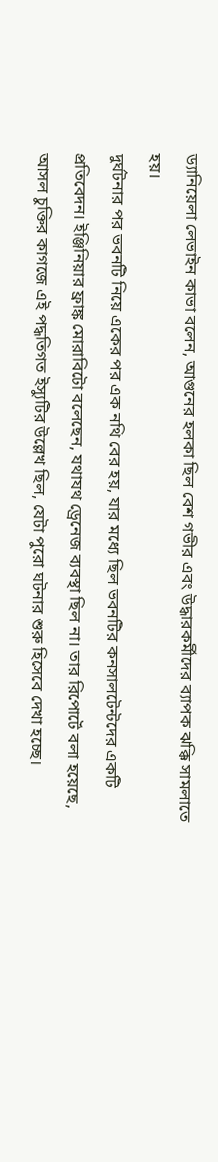ড্যানিয়েলা লেভাইন কাভা বলেন, আগুনের হলকা ছিল বেশ গভীর এবং উদ্ধারকর্মীদের ব্যাপক ঝক্কি সামলাতে হয়।
দুর্ঘটনার পর ভবনটি নিয়ে একের পর এক নথি বের হয়, যার মধ্যে ছিল ভবনটির কনসালটেন্টদের একটি প্রতিবেদন। ইঞ্জিনিয়ার ফ্রাঙ্ক মোরাবিটো বলেছেন, যথাযথ ড্রেনেজ ব্যবস্থা ছিল না। তার রিপোর্টে বলা হয়েছে, আসল চুক্তির কাগজে এই পদ্ধতিগত ইস্যুটির উল্লেখ ছিল, যেটা পুরো ঘটনার শুরু হিসেবে দেখা হচ্ছে।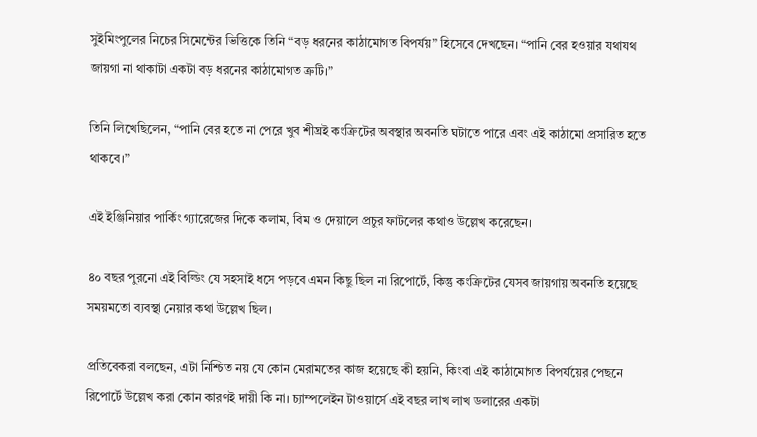সুইমিংপুলের নিচের সিমেন্টের ভিত্তিকে তিনি “বড় ধরনের কাঠামোগত বিপর্যয়” হিসেবে দেখছেন। “পানি বের হওয়ার যথাযথ জায়গা না থাকাটা একটা বড় ধরনের কাঠামোগত ত্রুটি।”

তিনি লিখেছিলেন, “পানি বের হতে না পেরে খুব শীঘ্রই কংক্রিটের অবস্থার অবনতি ঘটাতে পারে এবং এই কাঠামো প্রসারিত হতে থাকবে।”

এই ইঞ্জিনিয়ার পার্কিং গ্যারেজের দিকে কলাম, বিম ও দেয়ালে প্রচুর ফাটলের কথাও উল্লেখ করেছেন।

৪০ বছর পুরনো এই বিল্ডিং যে সহসাই ধসে পড়বে এমন কিছু ছিল না রিপোর্টে, কিন্তু কংক্রিটের যেসব জায়গায় অবনতি হয়েছে সময়মতো ব্যবস্থা নেয়ার কথা উল্লেখ ছিল।

প্রতিবেকরা বলছেন, এটা নিশ্চিত নয় যে কোন মেরামতের কাজ হয়েছে কী হয়নি, কিংবা এই কাঠামোগত বিপর্যয়ের পেছনে রিপোর্টে উল্লেখ করা কোন কারণই দায়ী কি না। চ্যাম্পলেইন টাওয়ার্সে এই বছর লাখ লাখ ডলারের একটা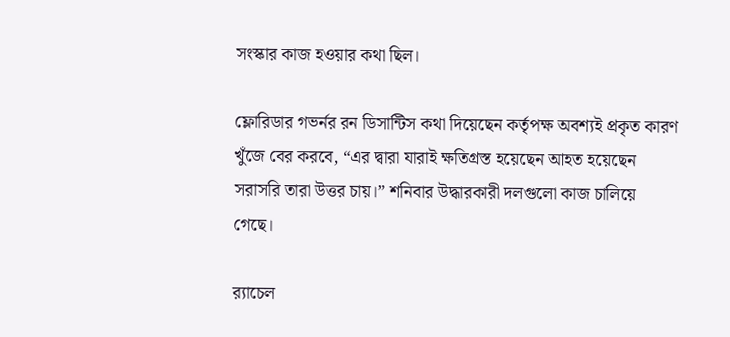সংস্কার কাজ হওয়ার কথা ছিল।

ফ্লোরিডার গভর্নর রন ডিসান্টিস কথা দিয়েছেন কর্তৃপক্ষ অবশ্যই প্রকৃত কারণ খুঁজে বের করবে, “এর দ্বারা যারাই ক্ষতিগ্রস্ত হয়েছেন আহত হয়েছেন সরাসরি তারা উত্তর চায়।” শনিবার উদ্ধারকারী দলগুলো কাজ চালিয়ে গেছে।

র‍্যাচেল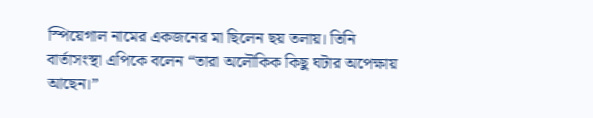স্পিয়েগাল নামের একজনের মা ছিলেন ছয় তলায়। তিনি বার্তাসংস্থা এপিকে বলেন “তারা অলৌকিক কিছু ঘটার অপেক্ষায় আছেন।”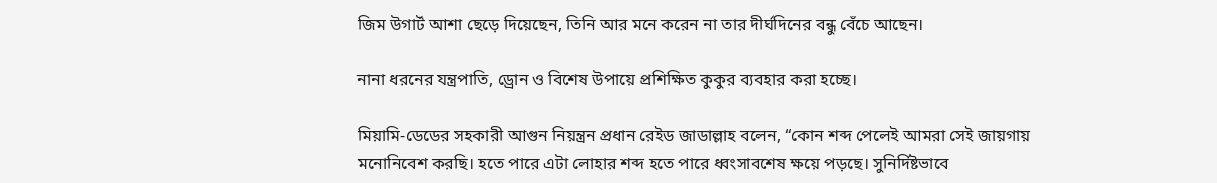জিম উগার্ট আশা ছেড়ে দিয়েছেন, তিনি আর মনে করেন না তার দীর্ঘদিনের বন্ধু বেঁচে আছেন।

নানা ধরনের যন্ত্রপাতি, ড্রোন ও বিশেষ উপায়ে প্রশিক্ষিত কুকুর ব্যবহার করা হচ্ছে।

মিয়ামি-ডেডের সহকারী আগুন নিয়ন্ত্রন প্রধান রেইড জাডাল্লাহ বলেন, “কোন শব্দ পেলেই আমরা সেই জায়গায় মনোনিবেশ করছি। হতে পারে এটা লোহার শব্দ হতে পারে ধ্বংসাবশেষ ক্ষয়ে পড়ছে। সুনির্দিষ্টভাবে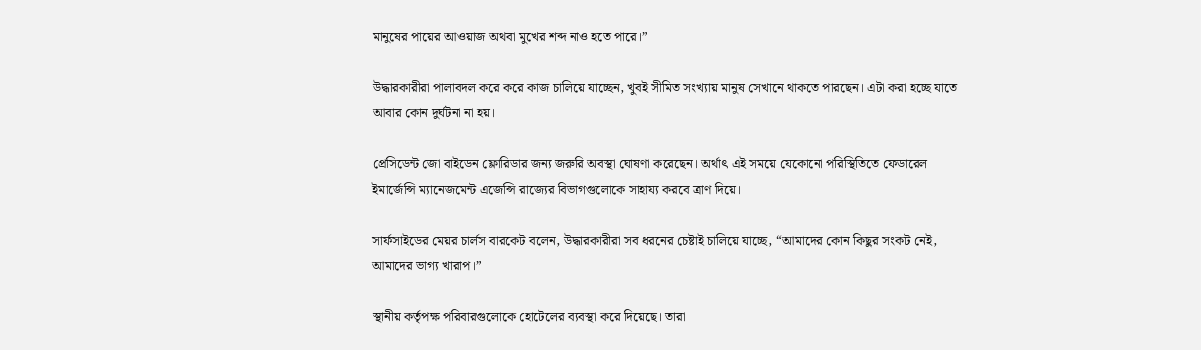মানুষের পায়ের আওয়াজ অথবা মুখের শব্দ নাও হতে পারে।”

উদ্ধারকারীরা পালাবদল করে করে কাজ চালিয়ে যাচ্ছেন, খুবই সীমিত সংখ্যায় মানুষ সেখানে থাকতে পারছেন। এটা করা হচ্ছে যাতে আবার কোন দুর্ঘটনা না হয়।

প্রেসিডেন্ট জো বাইডেন ফ্লোরিডার জন্য জরুরি অবস্থা ঘোষণা করেছেন। অর্থাৎ এই সময়ে যেকোনো পরিস্থিতিতে ফেডারেল ইমার্জেন্সি ম্যানেজমেন্ট এজেন্সি রাজ্যের বিভাগগুলোকে সাহায্য করবে ত্রাণ দিয়ে।

সার্ফসাইডের মেয়র চার্লস বারকেট বলেন, উদ্ধারকারীরা সব ধরনের চেষ্টাই চালিয়ে যাচ্ছে, “আমাদের কোন কিছুর সংকট নেই, আমাদের ভাগ্য খারাপ।”

স্থানীয় কর্তৃপক্ষ পরিবারগুলোকে হোটেলের ব্যবস্থা করে দিয়েছে। তারা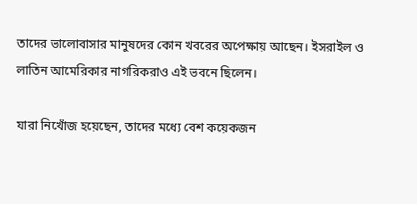তাদের ভালোবাসার মানুষদের কোন খবরের অপেক্ষায় আছেন। ইসরাইল ও লাতিন আমেরিকার নাগরিকরাও এই ভবনে ছিলেন।

যারা নিখোঁজ হয়েছেন, তাদের মধ্যে বেশ কয়েকজন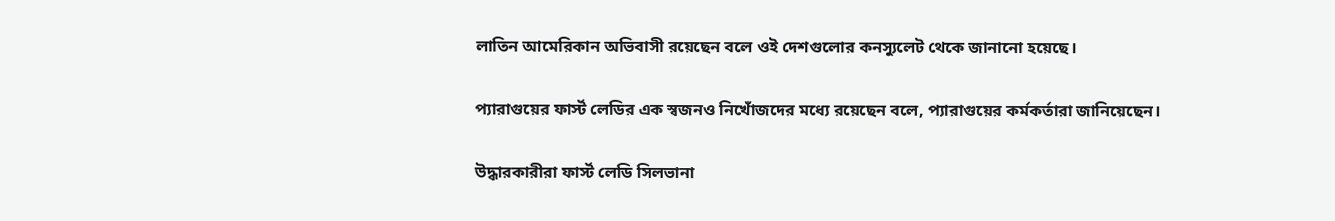লাতিন আমেরিকান অভিবাসী রয়েছেন বলে ওই দেশগুলোর কনস্যুলেট থেকে জানানো হয়েছে।

প্যারাগুয়ের ফার্স্ট লেডির এক স্বজনও নিখোঁজদের মধ্যে রয়েছেন বলে, প্যারাগুয়ের কর্মকর্তারা জানিয়েছেন।

উদ্ধারকারীরা ফার্স্ট লেডি সিলভানা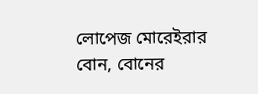লোপেজ মোরেইরার বোন, বোনের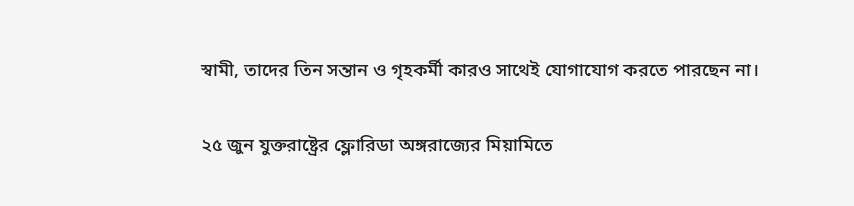স্বামী, তাদের তিন সন্তান ও গৃহকর্মী কারও সাথেই যোগাযোগ করতে পারছেন না।

২৫ জুন যুক্তরাষ্ট্রের ফ্লোরিডা অঙ্গরাজ্যের মিয়ামিতে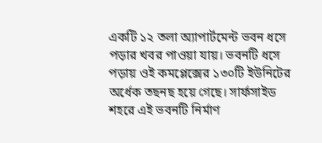একটি ১২ তলা অ্যাপার্টমেন্ট ভবন ধসে পড়ার খবর পাওয়া যায়। ভবনটি ধসে পড়ায় ওই কমপ্লেক্সের ১৩০টি ইউনিটের অর্ধেক তছনছ হয়ে গেছে। সার্ফসাইড শহরে এই ভবনটি নির্মাণ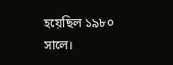হয়েছিল ১৯৮০ সালে।